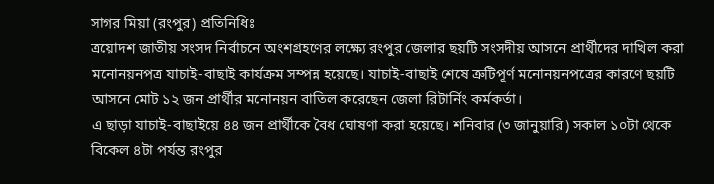সাগর মিয়া (রংপুর) প্রতিনিধিঃ
ত্রয়োদশ জাতীয় সংসদ নির্বাচনে অংশগ্রহণের লক্ষ্যে রংপুর জেলার ছয়টি সংসদীয় আসনে প্রার্থীদের দাখিল করা মনোনয়নপত্র যাচাই-বাছাই কার্যক্রম সম্পন্ন হয়েছে। যাচাই-বাছাই শেষে ত্রুটিপূর্ণ মনোনয়নপত্রের কারণে ছয়টি আসনে মোট ১২ জন প্রার্থীর মনোনয়ন বাতিল করেছেন জেলা রিটার্নিং কর্মকর্তা।
এ ছাড়া যাচাই-বাছাইয়ে ৪৪ জন প্রার্থীকে বৈধ ঘোষণা করা হয়েছে। শনিবার (৩ জানুয়ারি) সকাল ১০টা থেকে বিকেল ৪টা পর্যন্ত রংপুর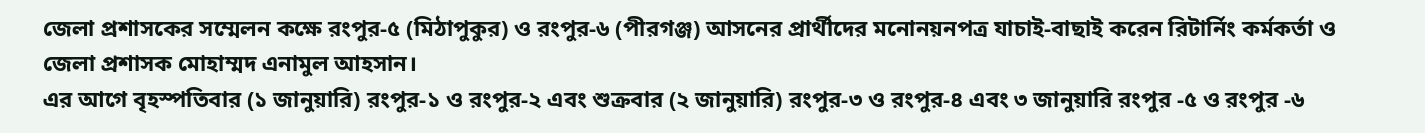জেলা প্রশাসকের সম্মেলন কক্ষে রংপুর-৫ (মিঠাপুকুর) ও রংপুর-৬ (পীরগঞ্জ) আসনের প্রার্থীদের মনোনয়নপত্র যাচাই-বাছাই করেন রিটার্নিং কর্মকর্তা ও জেলা প্রশাসক মোহাম্মদ এনামুল আহসান।
এর আগে বৃহস্পতিবার (১ জানুয়ারি) রংপুর-১ ও রংপুর-২ এবং শুক্রবার (২ জানুয়ারি) রংপুর-৩ ও রংপুর-৪ এবং ৩ জানুয়ারি রংপুর -৫ ও রংপুর -৬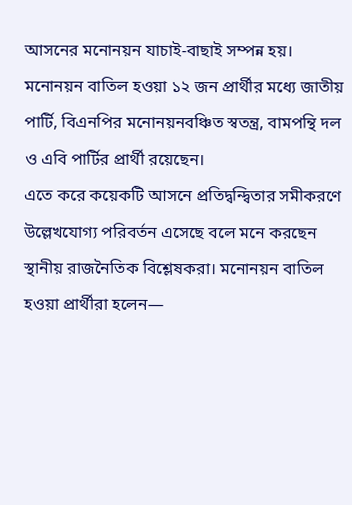আসনের মনোনয়ন যাচাই-বাছাই সম্পন্ন হয়। মনোনয়ন বাতিল হওয়া ১২ জন প্রার্থীর মধ্যে জাতীয় পার্টি, বিএনপির মনোনয়নবঞ্চিত স্বতন্ত্র, বামপন্থি দল ও এবি পার্টির প্রার্থী রয়েছেন।
এতে করে কয়েকটি আসনে প্রতিদ্বন্দ্বিতার সমীকরণে উল্লেখযোগ্য পরিবর্তন এসেছে বলে মনে করছেন স্থানীয় রাজনৈতিক বিশ্লেষকরা। মনোনয়ন বাতিল হওয়া প্রার্থীরা হলেন—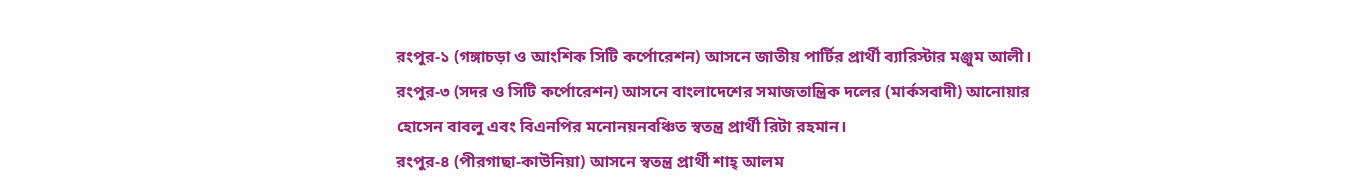রংপুর-১ (গঙ্গাচড়া ও আংশিক সিটি কর্পোরেশন) আসনে জাতীয় পার্টির প্রার্থী ব্যারিস্টার মঞ্জুম আলী। রংপুর-৩ (সদর ও সিটি কর্পোরেশন) আসনে বাংলাদেশের সমাজতান্ত্রিক দলের (মার্কসবাদী) আনোয়ার হোসেন বাবলু এবং বিএনপির মনোনয়নবঞ্চিত স্বতন্ত্র প্রার্থী রিটা রহমান।
রংপুর-৪ (পীরগাছা-কাউনিয়া) আসনে স্বতন্ত্র প্রার্থী শাহ্ আলম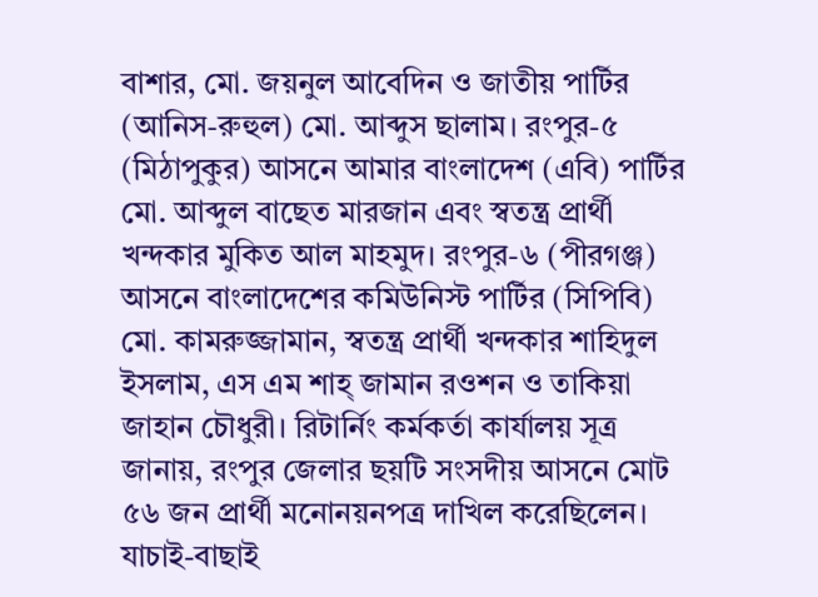বাশার, মো. জয়নুল আবেদিন ও জাতীয় পার্টির (আনিস-রুহুল) মো. আব্দুস ছালাম। রংপুর-৫ (মিঠাপুকুর) আসনে আমার বাংলাদেশ (এবি) পার্টির মো. আব্দুল বাছেত মারজান এবং স্বতন্ত্র প্রার্থী খন্দকার মুকিত আল মাহমুদ। রংপুর-৬ (পীরগঞ্জ) আসনে বাংলাদেশের কমিউনিস্ট পার্টির (সিপিবি) মো. কামরুজ্জামান, স্বতন্ত্র প্রার্থী খন্দকার শাহিদুল ইসলাম, এস এম শাহ্ জামান রওশন ও তাকিয়া জাহান চৌধুরী। রিটার্নিং কর্মকর্তা কার্যালয় সূত্র জানায়, রংপুর জেলার ছয়টি সংসদীয় আসনে মোট ৫৬ জন প্রার্থী মনোনয়নপত্র দাখিল করেছিলেন।
যাচাই-বাছাই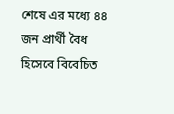শেষে এর মধ্যে ৪৪ জন প্রার্থী বৈধ হিসেবে বিবেচিত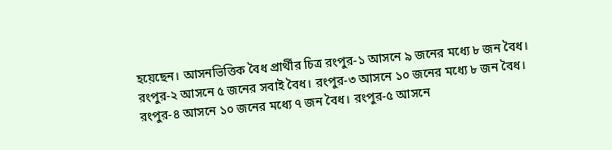হয়েছেন। আসনভিত্তিক বৈধ প্রার্থীর চিত্র রংপুর-১ আসনে ৯ জনের মধ্যে ৮ জন বৈধ। রংপুর-২ আসনে ৫ জনের সবাই বৈধ। রংপুর-৩ আসনে ১০ জনের মধ্যে ৮ জন বৈধ। রংপুর-৪ আসনে ১০ জনের মধ্যে ৭ জন বৈধ। রংপুর-৫ আসনে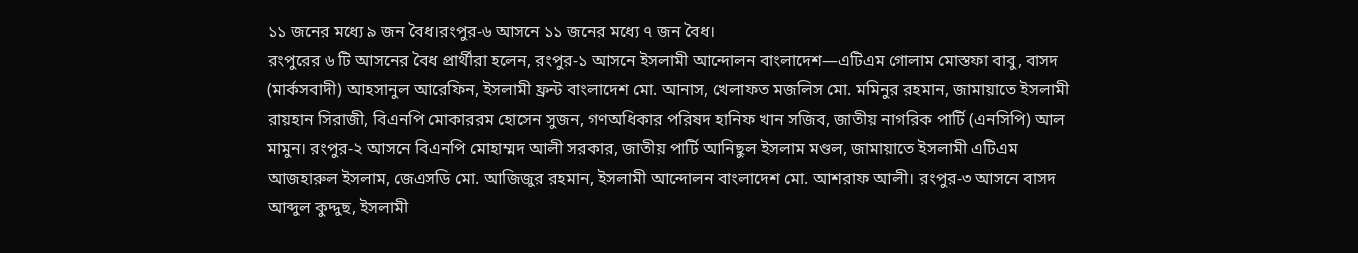১১ জনের মধ্যে ৯ জন বৈধ।রংপুর-৬ আসনে ১১ জনের মধ্যে ৭ জন বৈধ।
রংপুরের ৬ টি আসনের বৈধ প্রার্থীরা হলেন, রংপুর-১ আসনে ইসলামী আন্দোলন বাংলাদেশ—এটিএম গোলাম মোস্তফা বাবু, বাসদ (মার্কসবাদী) আহসানুল আরেফিন, ইসলামী ফ্রন্ট বাংলাদেশ মো. আনাস, খেলাফত মজলিস মো. মমিনুর রহমান, জামায়াতে ইসলামী রায়হান সিরাজী, বিএনপি মোকাররম হোসেন সুজন, গণঅধিকার পরিষদ হানিফ খান সজিব, জাতীয় নাগরিক পার্টি (এনসিপি) আল মামুন। রংপুর-২ আসনে বিএনপি মোহাম্মদ আলী সরকার, জাতীয় পার্টি আনিছুল ইসলাম মণ্ডল, জামায়াতে ইসলামী এটিএম আজহারুল ইসলাম, জেএসডি মো. আজিজুর রহমান, ইসলামী আন্দোলন বাংলাদেশ মো. আশরাফ আলী। রংপুর-৩ আসনে বাসদ আব্দুল কুদ্দুছ, ইসলামী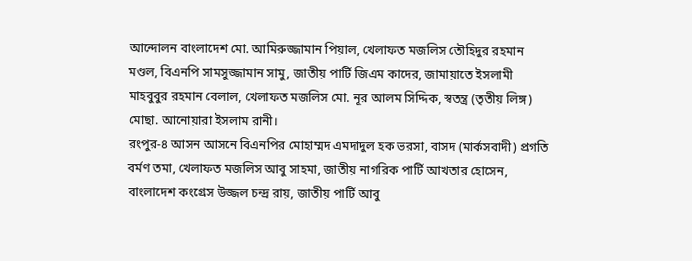আন্দোলন বাংলাদেশ মো. আমিরুজ্জামান পিয়াল, খেলাফত মজলিস তৌহিদুর রহমান মণ্ডল, বিএনপি সামসুজ্জামান সামু, জাতীয় পার্টি জিএম কাদের, জামায়াতে ইসলামী মাহবুবুর রহমান বেলাল, খেলাফত মজলিস মো. নূর আলম সিদ্দিক, স্বতন্ত্র (তৃতীয় লিঙ্গ) মোছা. আনোয়ারা ইসলাম রানী।
রংপুর-৪ আসন আসনে বিএনপির মোহাম্মদ এমদাদুল হক ভরসা, বাসদ (মার্কসবাদী) প্রগতি বর্মণ তমা, খেলাফত মজলিস আবু সাহমা, জাতীয় নাগরিক পার্টি আখতার হোসেন, বাংলাদেশ কংগ্রেস উজ্জল চন্দ্র রায়, জাতীয় পার্টি আবু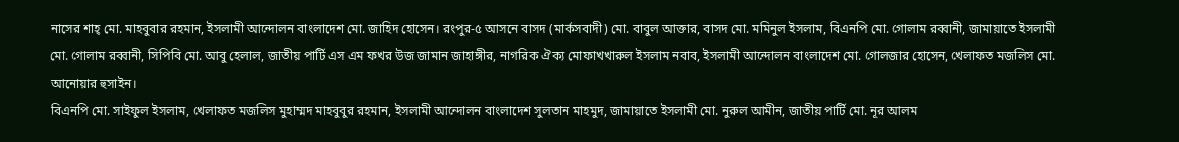নাসের শাহ্ মো. মাহবুবার রহমান, ইসলামী আন্দোলন বাংলাদেশ মো. জাহিদ হোসেন। রংপুর-৫ আসনে বাসদ (মার্কসবাদী) মো. বাবুল আক্তার, বাসদ মো. মমিনুল ইসলাম, বিএনপি মো. গোলাম রব্বানী, জামায়াতে ইসলামী মো. গোলাম রব্বানী, সিপিবি মো. আবু হেলাল, জাতীয় পার্টি এস এম ফখর উজ জামান জাহাঙ্গীর, নাগরিক ঐক্য মোফাখখারুল ইসলাম নবাব, ইসলামী আন্দোলন বাংলাদেশ মো. গোলজার হোসেন, খেলাফত মজলিস মো. আনোয়ার হুসাইন।
বিএনপি মো. সাইফুল ইসলাম, খেলাফত মজলিস মুহাম্মদ মাহবুবুর রহমান, ইসলামী আন্দোলন বাংলাদেশ সুলতান মাহমুদ, জামায়াতে ইসলামী মো. নুরুল আমীন, জাতীয় পার্টি মো. নূর আলম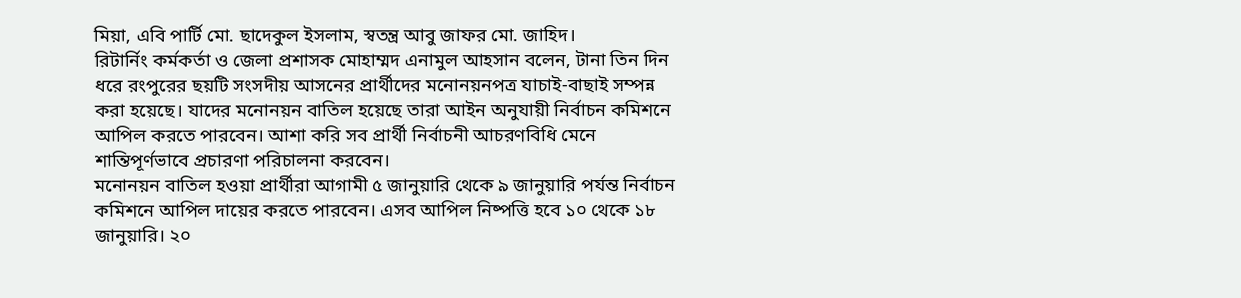মিয়া, এবি পার্টি মো. ছাদেকুল ইসলাম, স্বতন্ত্র আবু জাফর মো. জাহিদ।
রিটার্নিং কর্মকর্তা ও জেলা প্রশাসক মোহাম্মদ এনামুল আহসান বলেন, টানা তিন দিন ধরে রংপুরের ছয়টি সংসদীয় আসনের প্রার্থীদের মনোনয়নপত্র যাচাই-বাছাই সম্পন্ন করা হয়েছে। যাদের মনোনয়ন বাতিল হয়েছে তারা আইন অনুযায়ী নির্বাচন কমিশনে আপিল করতে পারবেন। আশা করি সব প্রার্থী নির্বাচনী আচরণবিধি মেনে শান্তিপূর্ণভাবে প্রচারণা পরিচালনা করবেন।
মনোনয়ন বাতিল হওয়া প্রার্থীরা আগামী ৫ জানুয়ারি থেকে ৯ জানুয়ারি পর্যন্ত নির্বাচন কমিশনে আপিল দায়ের করতে পারবেন। এসব আপিল নিষ্পত্তি হবে ১০ থেকে ১৮ জানুয়ারি। ২০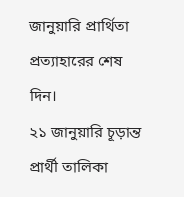জানুয়ারি প্রার্থিতা প্রত্যাহারের শেষ দিন।
২১ জানুয়ারি চূড়ান্ত প্রার্থী তালিকা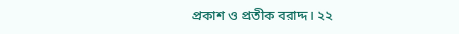প্রকাশ ও প্রতীক বরাদ্দ। ২২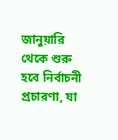জানুয়ারি থেকে শুরু হবে নির্বাচনী প্রচারণা, যা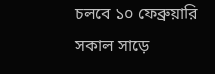চলবে ১০ ফেব্রুয়ারি সকাল সাড়ে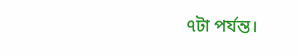৭টা পর্যন্ত।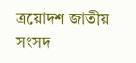ত্রয়োদশ জাতীয় সংসদ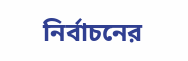নির্বাচনের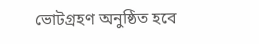ভোটগ্রহণ অনুষ্ঠিত হবে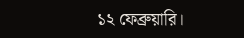১২ ফেব্রুয়ারি।